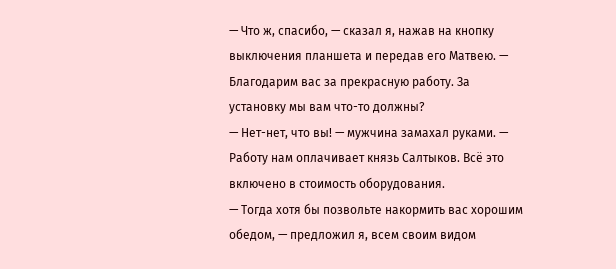— Что ж, спасибо, — сказал я, нажав на кнопку выключения планшета и передав его Матвею. — Благодарим вас за прекрасную работу. За установку мы вам что-то должны?
— Нет-нет, что вы! — мужчина замахал руками. — Работу нам оплачивает князь Салтыков. Всё это включено в стоимость оборудования.
— Тогда хотя бы позвольте накормить вас хорошим обедом, — предложил я, всем своим видом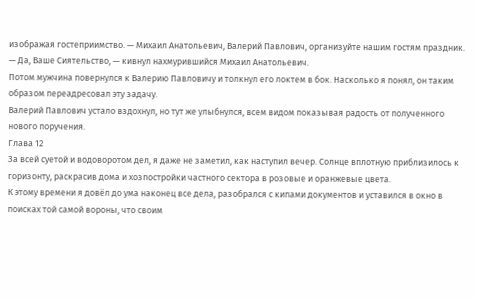изображая гостеприимство. — Михаил Анатольевич, Валерий Павлович, организуйте нашим гостям праздник.
— Да, Ваше Сиятельство, — кивнул нахмурившийся Михаил Анатольевич.
Потом мужчина повернулся к Валерию Павловичу и толкнул его локтем в бок. Насколько я понял, он таким образом переадресовал эту задачу.
Валерий Павлович устало вздохнул, но тут же улыбнулся, всем видом показывая радость от полученного нового поручения.
Глава 12
За всей суетой и водоворотом дел, я даже не заметил, как наступил вечер. Солнце вплотную приблизилось к горизонту, раскрасив дома и хозпостройки частного сектора в розовые и оранжевые цвета.
К этому времени я довёл до ума наконец все дела, разобрался с кипами документов и уставился в окно в поисках той самой вороны, что своим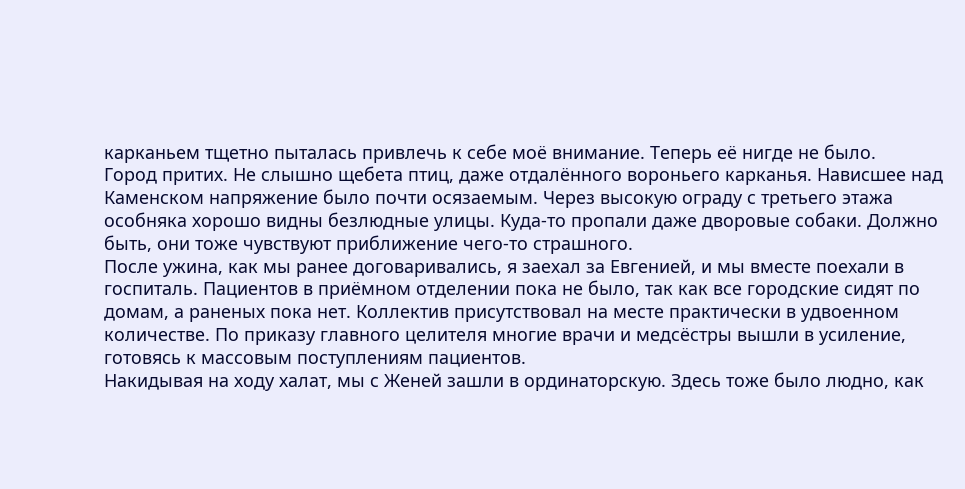карканьем тщетно пыталась привлечь к себе моё внимание. Теперь её нигде не было.
Город притих. Не слышно щебета птиц, даже отдалённого вороньего карканья. Нависшее над Каменском напряжение было почти осязаемым. Через высокую ограду с третьего этажа особняка хорошо видны безлюдные улицы. Куда-то пропали даже дворовые собаки. Должно быть, они тоже чувствуют приближение чего-то страшного.
После ужина, как мы ранее договаривались, я заехал за Евгенией, и мы вместе поехали в госпиталь. Пациентов в приёмном отделении пока не было, так как все городские сидят по домам, а раненых пока нет. Коллектив присутствовал на месте практически в удвоенном количестве. По приказу главного целителя многие врачи и медсёстры вышли в усиление, готовясь к массовым поступлениям пациентов.
Накидывая на ходу халат, мы с Женей зашли в ординаторскую. Здесь тоже было людно, как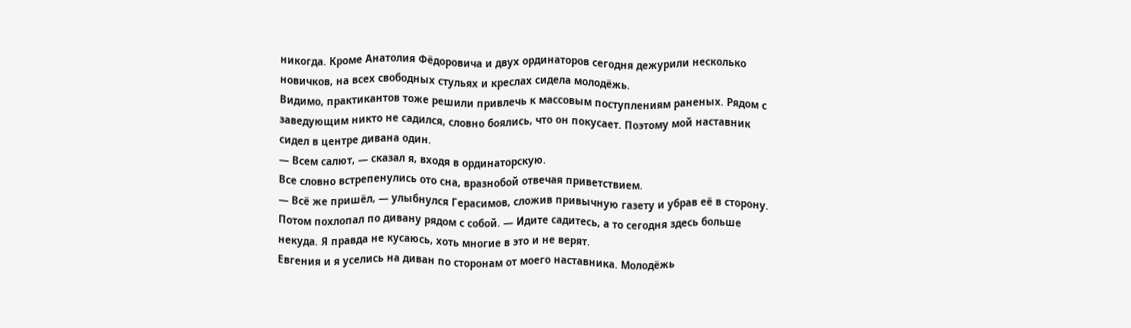никогда. Кроме Анатолия Фёдоровича и двух ординаторов сегодня дежурили несколько новичков, на всех свободных стульях и креслах сидела молодёжь.
Видимо, практикантов тоже решили привлечь к массовым поступлениям раненых. Рядом с заведующим никто не садился, словно боялись, что он покусает. Поэтому мой наставник сидел в центре дивана один.
— Всем салют, — сказал я, входя в ординаторскую.
Все словно встрепенулись ото сна, вразнобой отвечая приветствием.
— Всё же пришёл, — улыбнулся Герасимов, сложив привычную газету и убрав её в сторону. Потом похлопал по дивану рядом с собой. — Идите садитесь, а то сегодня здесь больше некуда. Я правда не кусаюсь, хоть многие в это и не верят.
Евгения и я уселись на диван по сторонам от моего наставника. Молодёжь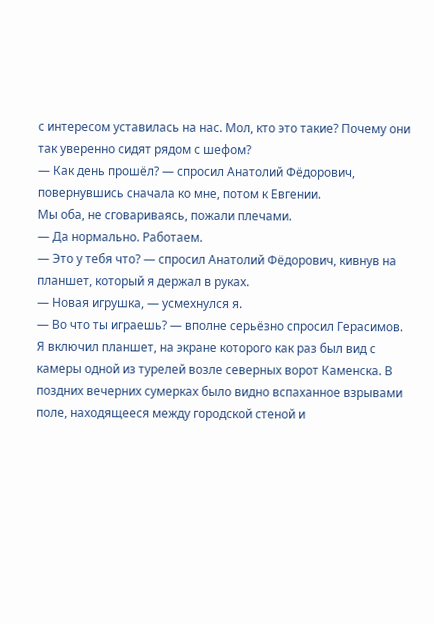с интересом уставилась на нас. Мол, кто это такие? Почему они так уверенно сидят рядом с шефом?
— Как день прошёл? — спросил Анатолий Фёдорович, повернувшись сначала ко мне, потом к Евгении.
Мы оба, не сговариваясь, пожали плечами.
— Да нормально. Работаем.
— Это у тебя что? — спросил Анатолий Фёдорович, кивнув на планшет, который я держал в руках.
— Новая игрушка, — усмехнулся я.
— Во что ты играешь? — вполне серьёзно спросил Герасимов.
Я включил планшет, на экране которого как раз был вид с камеры одной из турелей возле северных ворот Каменска. В поздних вечерних сумерках было видно вспаханное взрывами поле, находящееся между городской стеной и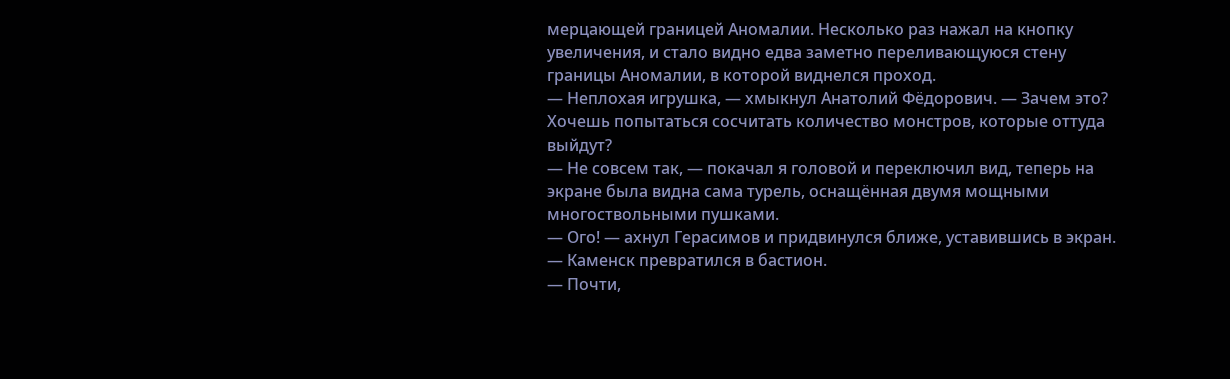мерцающей границей Аномалии. Несколько раз нажал на кнопку увеличения, и стало видно едва заметно переливающуюся стену границы Аномалии, в которой виднелся проход.
— Неплохая игрушка, — хмыкнул Анатолий Фёдорович. — Зачем это? Хочешь попытаться сосчитать количество монстров, которые оттуда выйдут?
— Не совсем так, — покачал я головой и переключил вид, теперь на экране была видна сама турель, оснащённая двумя мощными многоствольными пушками.
— Ого! — ахнул Герасимов и придвинулся ближе, уставившись в экран. — Каменск превратился в бастион.
— Почти,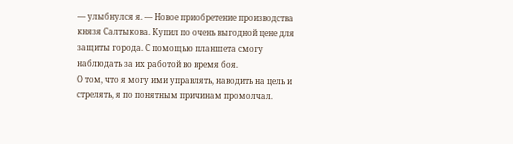— улыбнулся я. — Новое приобретение производства князя Салтыкова. Купил по очень выгодной цене для защиты города. С помощью планшета смогу наблюдать за их работой во время боя.
О том, что я могу ими управлять, наводить на цель и стрелять, я по понятным причинам промолчал.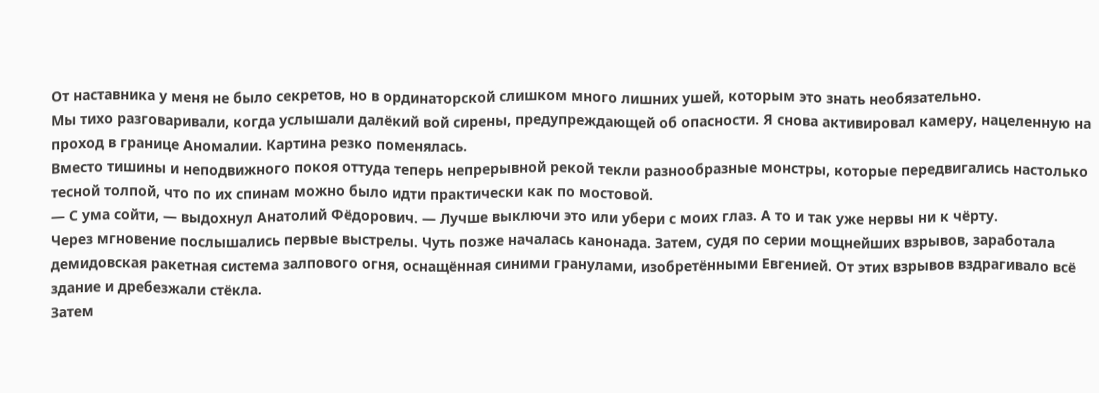От наставника у меня не было секретов, но в ординаторской слишком много лишних ушей, которым это знать необязательно.
Мы тихо разговаривали, когда услышали далёкий вой сирены, предупреждающей об опасности. Я снова активировал камеру, нацеленную на проход в границе Аномалии. Картина резко поменялась.
Вместо тишины и неподвижного покоя оттуда теперь непрерывной рекой текли разнообразные монстры, которые передвигались настолько тесной толпой, что по их спинам можно было идти практически как по мостовой.
— С ума сойти, — выдохнул Анатолий Фёдорович. — Лучше выключи это или убери с моих глаз. А то и так уже нервы ни к чёрту.
Через мгновение послышались первые выстрелы. Чуть позже началась канонада. Затем, судя по серии мощнейших взрывов, заработала демидовская ракетная система залпового огня, оснащённая синими гранулами, изобретёнными Евгенией. От этих взрывов вздрагивало всё здание и дребезжали стёкла.
Затем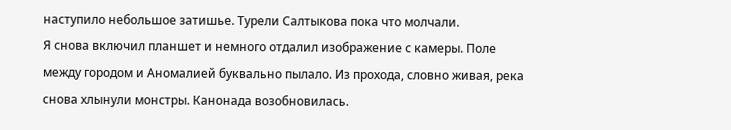наступило небольшое затишье. Турели Салтыкова пока что молчали.
Я снова включил планшет и немного отдалил изображение с камеры. Поле между городом и Аномалией буквально пылало. Из прохода, словно живая, река снова хлынули монстры. Канонада возобновилась.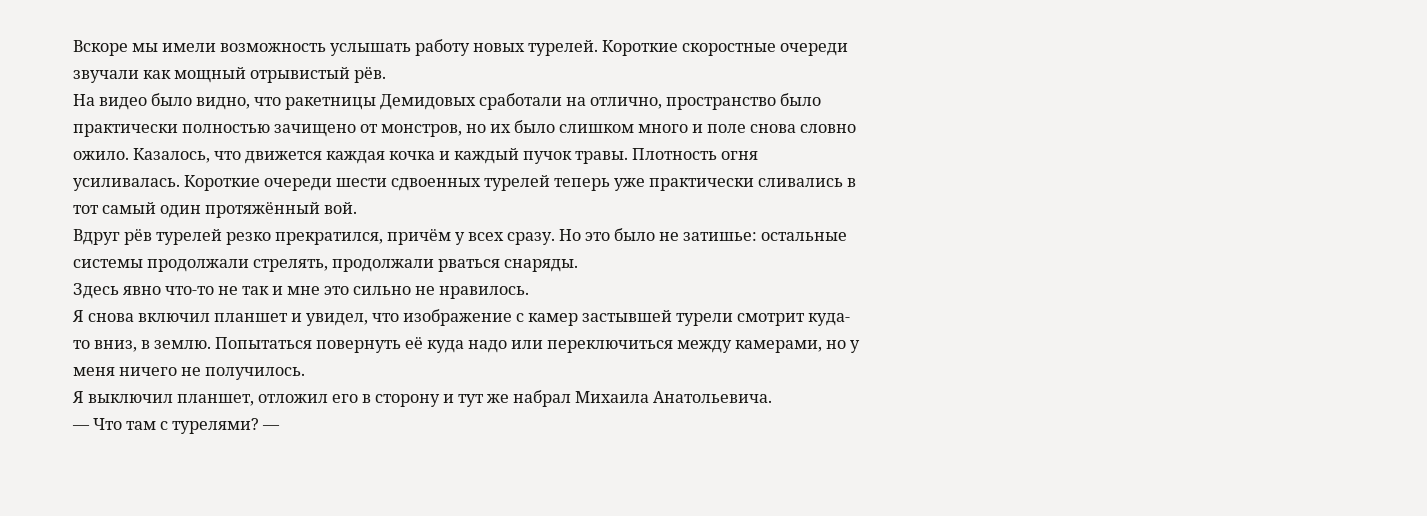Вскоре мы имели возможность услышать работу новых турелей. Короткие скоростные очереди звучали как мощный отрывистый рёв.
На видео было видно, что ракетницы Демидовых сработали на отлично, пространство было практически полностью зачищено от монстров, но их было слишком много и поле снова словно ожило. Казалось, что движется каждая кочка и каждый пучок травы. Плотность огня усиливалась. Короткие очереди шести сдвоенных турелей теперь уже практически сливались в тот самый один протяжённый вой.
Вдруг рёв турелей резко прекратился, причём у всех сразу. Но это было не затишье: остальные системы продолжали стрелять, продолжали рваться снаряды.
Здесь явно что-то не так и мне это сильно не нравилось.
Я снова включил планшет и увидел, что изображение с камер застывшей турели смотрит куда-то вниз, в землю. Попытаться повернуть её куда надо или переключиться между камерами, но у меня ничего не получилось.
Я выключил планшет, отложил его в сторону и тут же набрал Михаила Анатольевича.
— Что там с турелями? —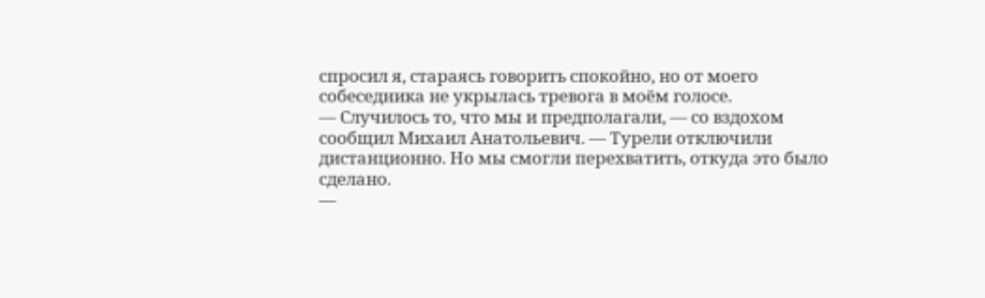спросил я, стараясь говорить спокойно, но от моего собеседника не укрылась тревога в моём голосе.
— Случилось то, что мы и предполагали, — со вздохом сообщил Михаил Анатольевич. — Турели отключили дистанционно. Но мы смогли перехватить, откуда это было сделано.
—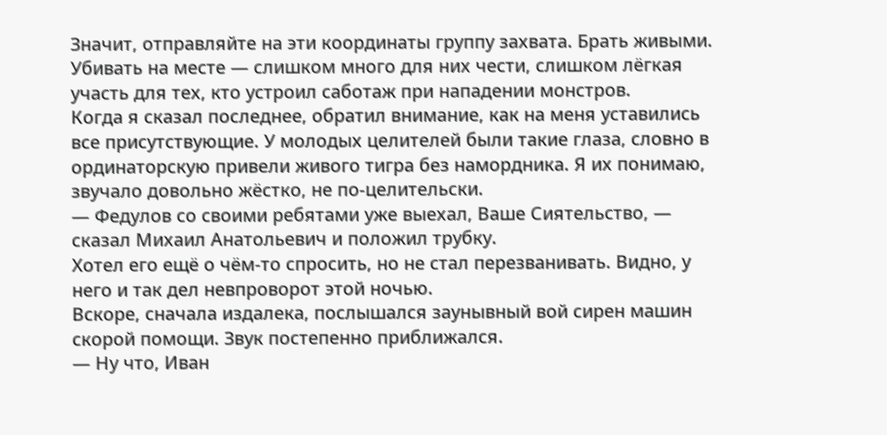Значит, отправляйте на эти координаты группу захвата. Брать живыми. Убивать на месте — слишком много для них чести, слишком лёгкая участь для тех, кто устроил саботаж при нападении монстров.
Когда я сказал последнее, обратил внимание, как на меня уставились все присутствующие. У молодых целителей были такие глаза, словно в ординаторскую привели живого тигра без намордника. Я их понимаю, звучало довольно жёстко, не по-целительски.
— Федулов со своими ребятами уже выехал, Ваше Сиятельство, — сказал Михаил Анатольевич и положил трубку.
Хотел его ещё о чём-то спросить, но не стал перезванивать. Видно, у него и так дел невпроворот этой ночью.
Вскоре, сначала издалека, послышался заунывный вой сирен машин скорой помощи. Звук постепенно приближался.
— Ну что, Иван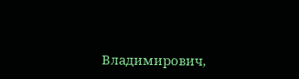Владимирович,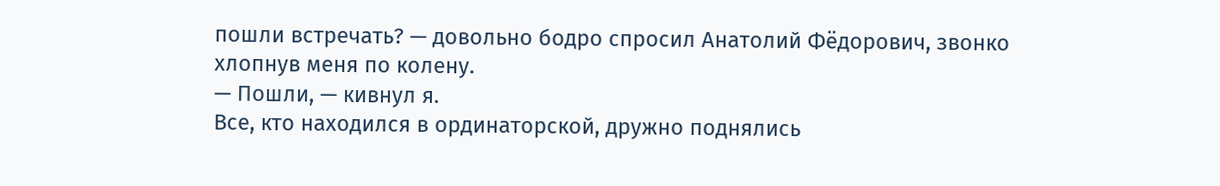пошли встречать? — довольно бодро спросил Анатолий Фёдорович, звонко хлопнув меня по колену.
— Пошли, — кивнул я.
Все, кто находился в ординаторской, дружно поднялись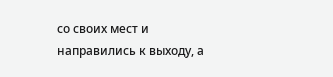со своих мест и направились к выходу, а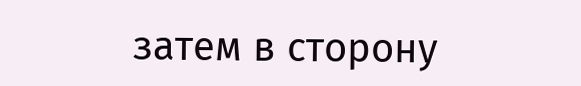затем в сторону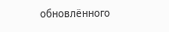обновлённого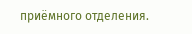приёмного отделения.